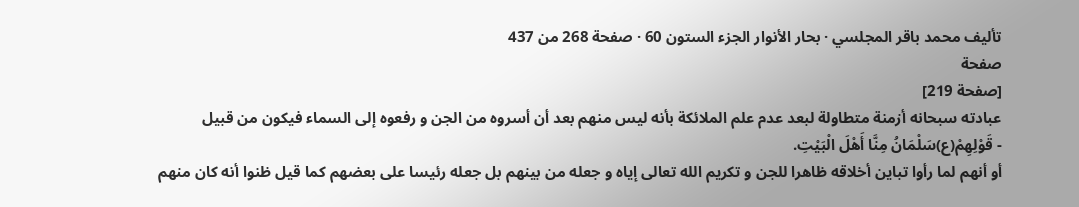تأليف محمد باقر المجلسي · بحار الأنوار الجزء الستون 60 · صفحة 268 من 437
صفحة
[صفحة 219]
عبادته سبحانه أزمنة متطاولة لبعد عدم علم الملائكة بأنه ليس منهم بعد أن أسروه من الجن و رفعوه إلى السماء فيكون من قبيل
- قَوْلِهِمْ(ع)سَلْمَانُ مِنَّا أَهْلَ الْبَيْتِ.
أو أنهم لما رأوا تباين أخلاقه ظاهرا للجن و تكريم الله تعالى إياه و جعله من بينهم بل جعله رئيسا على بعضهم كما قيل ظنوا أنه كان منهم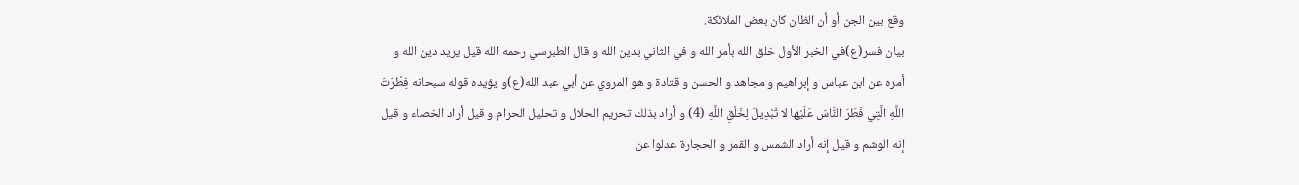وقع بين الجن أو أن الظان كان بعض الملائكة.
بيان فسر(ع)في الخبر الأول خلق الله بأمر الله و في الثاني بدين الله و قال الطبرسي رحمه الله قيل يريد دين الله و أمره عن ابن عباس و إبراهيم و مجاهد و الحسن و قتادة و هو المروي عن أبي عبد الله(ع)و يؤيده قوله سبحانه فِطْرَتَ اللَّهِ الَّتِي فَطَرَ النَّاسَ عَلَيْها لا تَبْدِيلَ لِخَلْقِ اللَّهِ (4) و أراد بذلك تحريم الحلال و تحليل الحرام و قيل أراد الخصاء و قيل إنه الوشم و قيل إنه أراد الشمس و القمر و الحجارة عدلوا عن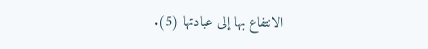الانتفاع بها إلى عبادتها (5).